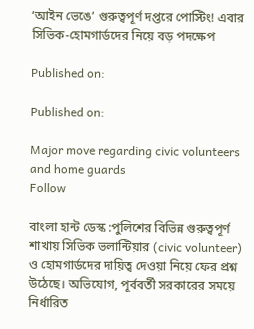‘আইন ভেঙে’ গুরুত্বপূর্ণ দপ্তরে পোস্টিং! এবার সিভিক-হোমগার্ডদের নিয়ে বড় পদক্ষেপ

Published on:

Published on:

Major move regarding civic volunteers and home guards
Follow

বাংলা হান্ট ডেস্ক :পুলিশের বিভিন্ন গুরুত্বপূর্ণ শাখায় সিভিক ভলান্টিয়ার (civic volunteer) ও হোমগার্ডদের দায়িত্ব দেওয়া নিয়ে ফের প্রশ্ন উঠেছে। অভিযোগ, পূর্ববর্তী সরকারের সময়ে নির্ধারিত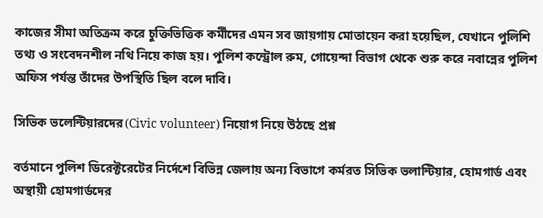কাজের সীমা অতিক্রম করে চুক্তিভিত্তিক কর্মীদের এমন সব জায়গায় মোতায়েন করা হয়েছিল, যেখানে পুলিশি তথ্য ও সংবেদনশীল নথি নিয়ে কাজ হয়। পুলিশ কন্ট্রোল রুম, গোয়েন্দা বিভাগ থেকে শুরু করে নবান্নের পুলিশ অফিস পর্যন্ত তাঁদের উপস্থিতি ছিল বলে দাবি।

সিভিক ভলেন্টিয়ারদের(Civic volunteer) নিয়োগ নিয়ে উঠছে প্রশ্ন

বর্তমানে পুলিশ ডিরেক্টরেটের নির্দেশে বিভিন্ন জেলায় অন্য বিভাগে কর্মরত সিভিক ভলান্টিয়ার, হোমগার্ড এবং অস্থায়ী হোমগার্ডদের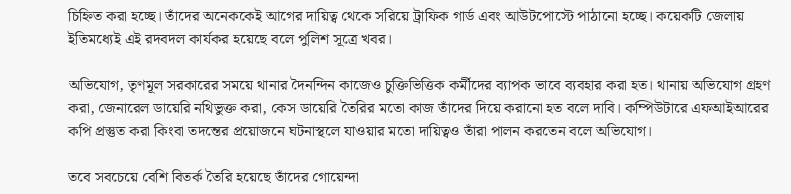চিহ্নিত করা হচ্ছে। তাঁদের অনেককেই আগের দায়িত্ব থেকে সরিয়ে ট্রাফিক গার্ড এবং আউটপোস্টে পাঠানো হচ্ছে। কয়েকটি জেলায় ইতিমধ্যেই এই রদবদল কার্যকর হয়েছে বলে পুলিশ সূত্রে খবর।

অভিযোগ, তৃণমূল সরকারের সময়ে থানার দৈনন্দিন কাজেও চুক্তিভিত্তিক কর্মীদের ব্যাপক ভাবে ব্যবহার করা হত। থানায় অভিযোগ গ্রহণ করা, জেনারেল ডায়েরি নথিভুক্ত করা, কেস ডায়েরি তৈরির মতো কাজ তাঁদের দিয়ে করানো হত বলে দাবি। কম্পিউটারে এফআইআরের কপি প্রস্তুত করা কিংবা তদন্তের প্রয়োজনে ঘটনাস্থলে যাওয়ার মতো দায়িত্বও তাঁরা পালন করতেন বলে অভিযোগ।

তবে সবচেয়ে বেশি বিতর্ক তৈরি হয়েছে তাঁদের গোয়েন্দা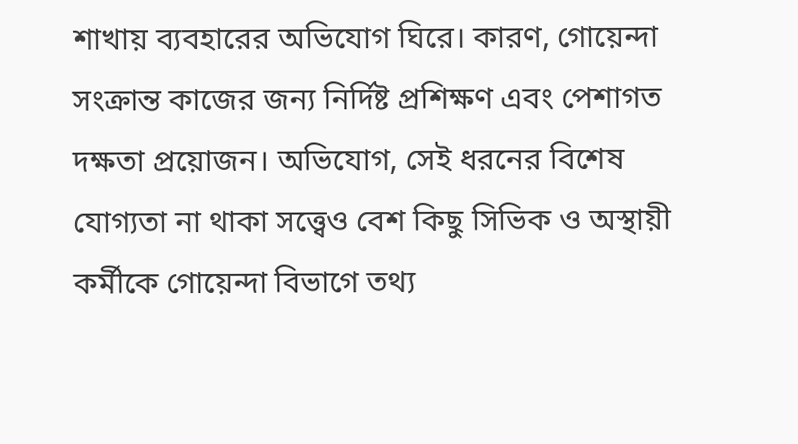শাখায় ব্যবহারের অভিযোগ ঘিরে। কারণ, গোয়েন্দা সংক্রান্ত কাজের জন্য নির্দিষ্ট প্রশিক্ষণ এবং পেশাগত দক্ষতা প্রয়োজন। অভিযোগ, সেই ধরনের বিশেষ যোগ্যতা না থাকা সত্ত্বেও বেশ কিছু সিভিক ও অস্থায়ী কর্মীকে গোয়েন্দা বিভাগে তথ্য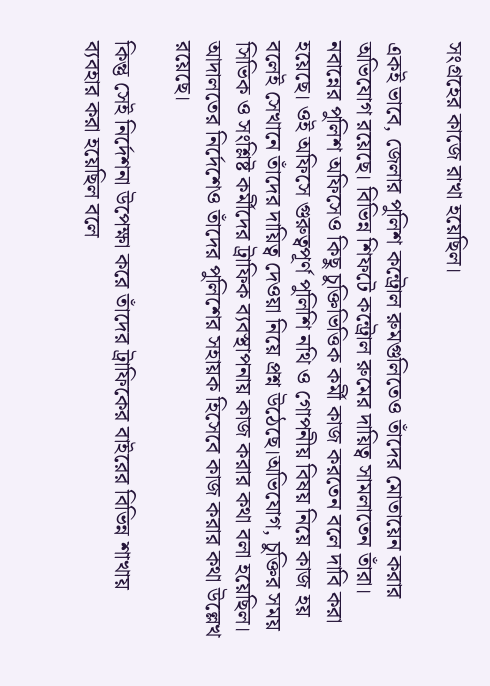সংগ্রহের কাজে রাখা হয়েছিল।

একই ভাবে, জেলার পুলিশ কন্ট্রোল রুমগুলিতেও তাঁদের মোতায়েন করার অভিযোগ রয়েছে। বিভিন্ন শিফটে কন্ট্রোল রুমের দায়িত্ব সামলাতেন তাঁরা। নবান্নের পুলিশ অফিসেও কিছু চুক্তিভিত্তিক কর্মী কাজ করতেন বলে দাবি করা হয়েছে। ওই অফিসে গুরুত্বপূর্ণ পুলিশি নথি ও গোপনীয় বিষয় নিয়ে কাজ হয় বলেই সেখানে তাঁদের দায়িত্ব দেওয়া নিয়ে প্রশ্ন উঠেছে।অভিযোগ, চুক্তির সময় সিভিক ও সংশ্লিষ্ট কর্মীদের ট্রাফিক ব্যবস্থাপনায় কাজ করার কথা বলা হয়েছিল। আদালতের নির্দেশেও তাঁদের পুলিশের সহায়ক হিসেবে কাজ করার কথা উল্লেখ রয়েছে।

কিন্তু সেই নির্দেশনা উপেক্ষা করে তাঁদের ট্রাফিকের বাইরের বিভিন্ন শাখায় ব্যবহার করা হয়েছিল বলে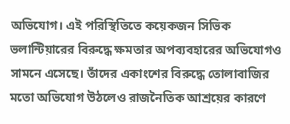অভিযোগ। এই পরিস্থিতিতে কয়েকজন সিভিক ভলান্টিয়ারের বিরুদ্ধে ক্ষমতার অপব্যবহারের অভিযোগও সামনে এসেছে। তাঁদের একাংশের বিরুদ্ধে তোলাবাজির মতো অভিযোগ উঠলেও রাজনৈতিক আশ্রয়ের কারণে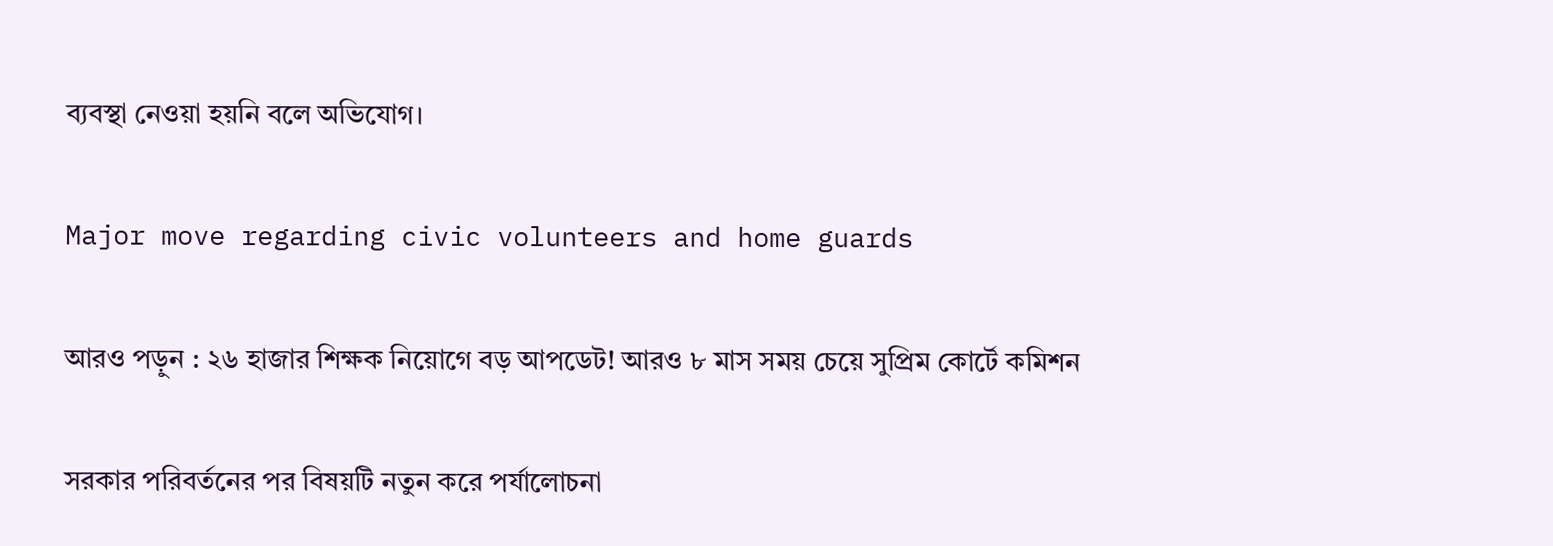ব্যবস্থা নেওয়া হয়নি বলে অভিযোগ।

Major move regarding civic volunteers and home guards

আরও পড়ুন : ২৬ হাজার শিক্ষক নিয়োগে বড় আপডেট! আরও ৮ মাস সময় চেয়ে সুপ্রিম কোর্টে কমিশন

সরকার পরিবর্তনের পর বিষয়টি নতুন করে পর্যালোচনা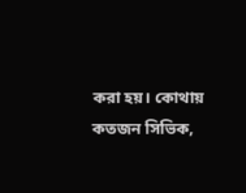করা হয়। কোথায় কতজন সিভিক,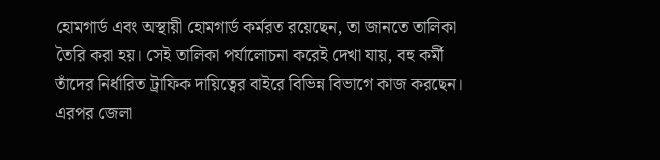হোমগার্ড এবং অস্থায়ী হোমগার্ড কর্মরত রয়েছেন, তা জানতে তালিকা তৈরি করা হয়। সেই তালিকা পর্যালোচনা করেই দেখা যায়, বহু কর্মী তাঁদের নির্ধারিত ট্রাফিক দায়িত্বের বাইরে বিভিন্ন বিভাগে কাজ করছেন। এরপর জেলা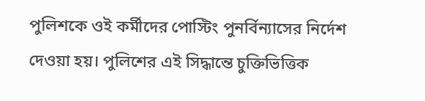পুলিশকে ওই কর্মীদের পোস্টিং পুনর্বিন্যাসের নির্দেশ দেওয়া হয়। পুলিশের এই সিদ্ধান্তে চুক্তিভিত্তিক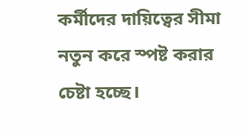কর্মীদের দায়িত্বের সীমা নতুন করে স্পষ্ট করার চেষ্টা হচ্ছে।